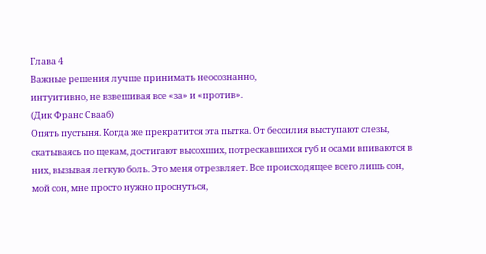Глава 4
Важные решения лучше принимать неосознанно,
интуитивно, не взвешивая все «за» и «против».
(Дик Франс Свааб)
Опять пустыня. Когда же прекратится эта пытка. От бессилия выступают слезы, скатываясь по щекам, достигают высохших, потрескавшихся губ и осами впиваются в них, вызывая легкую боль. Это меня отрезвляет. Все происходящее всего лишь сон, мой сон, мне просто нужно проснуться,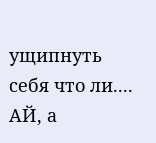ущипнуть себя что ли.... АЙ, а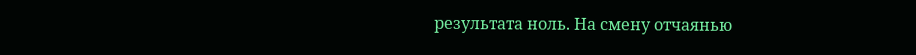результата ноль. На смену отчаянью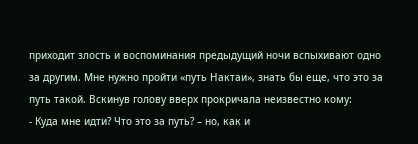приходит злость и воспоминания предыдущий ночи вспыхивают одно за другим. Мне нужно пройти «путь Нактаи», знать бы еще, что это за путь такой. Вскинув голову вверх прокричала неизвестно кому:
- Куда мне идти? Что это за путь? – но, как и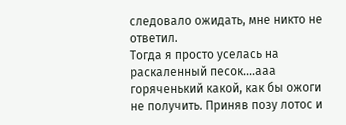следовало ожидать, мне никто не ответил.
Тогда я просто уселась на раскаленный песок....ааа горяченький какой, как бы ожоги не получить. Приняв позу лотос и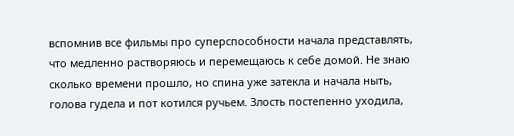вспомнив все фильмы про суперспособности начала представлять, что медленно растворяюсь и перемещаюсь к себе домой. Не знаю сколько времени прошло, но спина уже затекла и начала ныть, голова гудела и пот котился ручьем. Злость постепенно уходила,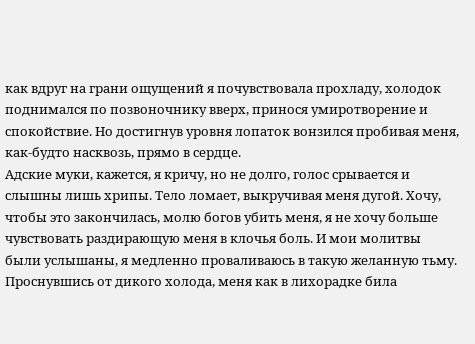как вдруг на грани ощущений я почувствовала прохладу, холодок поднимался по позвоночнику вверх, принося умиротворение и спокойствие. Но достигнув уровня лопаток вонзился пробивая меня, как-будто насквозь, прямо в сердце.
Адские муки, кажется, я кричу, но не долго, голос срывается и слышны лишь хрипы. Тело ломает, выкручивая меня дугой. Хочу, чтобы это закончилась, молю богов убить меня, я не хочу больше чувствовать раздирающую меня в клочья боль. И мои молитвы были услышаны, я медленно проваливаюсь в такую желанную тьму.
Проснувшись от дикого холода, меня как в лихорадке била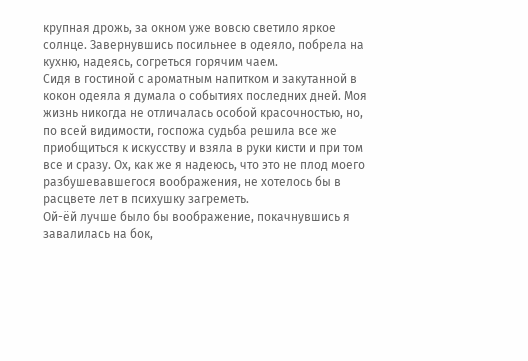крупная дрожь, за окном уже вовсю светило яркое солнце. Завернувшись посильнее в одеяло, побрела на кухню, надеясь, согреться горячим чаем.
Сидя в гостиной с ароматным напитком и закутанной в кокон одеяла я думала о событиях последних дней. Моя жизнь никогда не отличалась особой красочностью, но, по всей видимости, госпожа судьба решила все же приобщиться к искусству и взяла в руки кисти и при том все и сразу. Ох, как же я надеюсь, что это не плод моего разбушевавшегося воображения, не хотелось бы в расцвете лет в психушку загреметь.
Ой-ёй лучше было бы воображение, покачнувшись я завалилась на бок,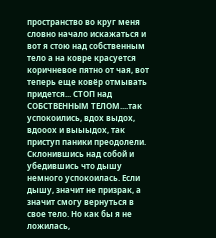пространство во круг меня словно начало искажаться и вот я стою над собственным тело а на ковре красуется коричневое пятно от чая, вот теперь еще ковёр отмывать придется... СТОП над СОБСТВЕННЫМ ТЕЛОМ....так успокоились, вдох выдох, вдооох и выыыдох, так приступ паники преодолели.
Склонившись над собой и убедившись что дышу немного успокоилась. Если дышу, значит не призрак, а значит смогу вернуться в свое тело. Но как бы я не ложилась,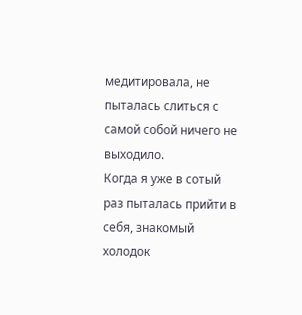медитировала, не пыталась слиться с самой собой ничего не выходило.
Когда я уже в сотый раз пыталась прийти в себя, знакомый холодок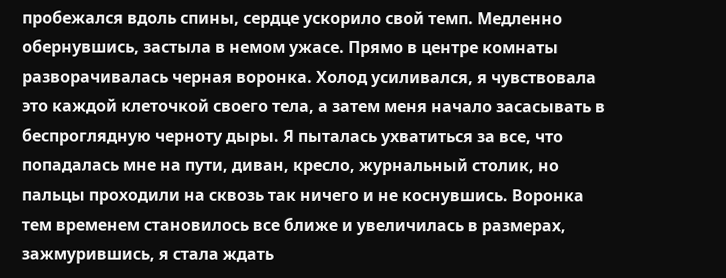пробежался вдоль спины, сердце ускорило свой темп. Медленно обернувшись, застыла в немом ужасе. Прямо в центре комнаты разворачивалась черная воронка. Холод усиливался, я чувствовала это каждой клеточкой своего тела, а затем меня начало засасывать в беспроглядную черноту дыры. Я пыталась ухватиться за все, что попадалась мне на пути, диван, кресло, журнальный столик, но пальцы проходили на сквозь так ничего и не коснувшись. Воронка тем временем становилось все ближе и увеличилась в размерах, зажмурившись, я стала ждать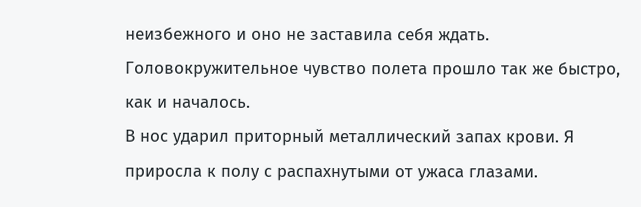неизбежного и оно не заставила себя ждать.
Головокружительное чувство полета прошло так же быстро, как и началось.
В нос ударил приторный металлический запах крови. Я приросла к полу с распахнутыми от ужаса глазами.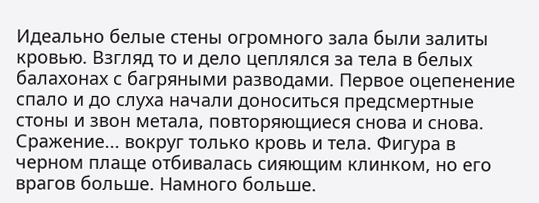Идеально белые стены огромного зала были залиты кровью. Взгляд то и дело цеплялся за тела в белых балахонах с багряными разводами. Первое оцепенение спало и до слуха начали доноситься предсмертные стоны и звон метала, повторяющиеся снова и снова. Сражение... вокруг только кровь и тела. Фигура в черном плаще отбивалась сияющим клинком, но его врагов больше. Намного больше.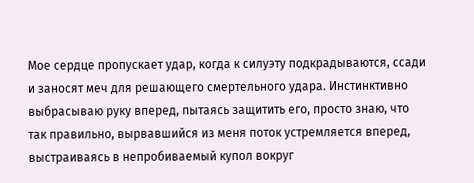Мое сердце пропускает удар, когда к силуэту подкрадываются, ссади и заносят меч для решающего смертельного удара. Инстинктивно выбрасываю руку вперед, пытаясь защитить его, просто знаю, что так правильно, вырвавшийся из меня поток устремляется вперед, выстраиваясь в непробиваемый купол вокруг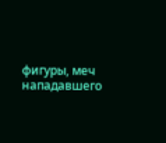фигуры, меч нападавшего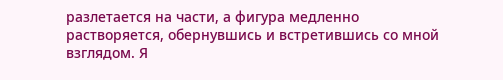разлетается на части, а фигура медленно растворяется, обернувшись и встретившись со мной взглядом. Я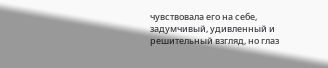чувствовала его на себе, задумчивый, удивленный и решительный взгляд, но глаз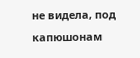не видела, под капюшонам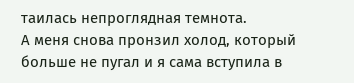таилась непроглядная темнота.
А меня снова пронзил холод, который больше не пугал и я сама вступила в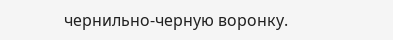чернильно-черную воронку.